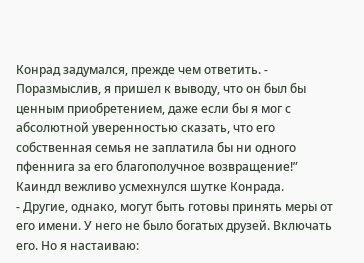Конрад задумался, прежде чем ответить. - Поразмыслив, я пришел к выводу, что он был бы ценным приобретением, даже если бы я мог с абсолютной уверенностью сказать, что его собственная семья не заплатила бы ни одного пфеннига за его благополучное возвращение!”
Каиндл вежливо усмехнулся шутке Конрада.
- Другие, однако, могут быть готовы принять меры от его имени. У него не было богатых друзей. Включать его. Но я настаиваю: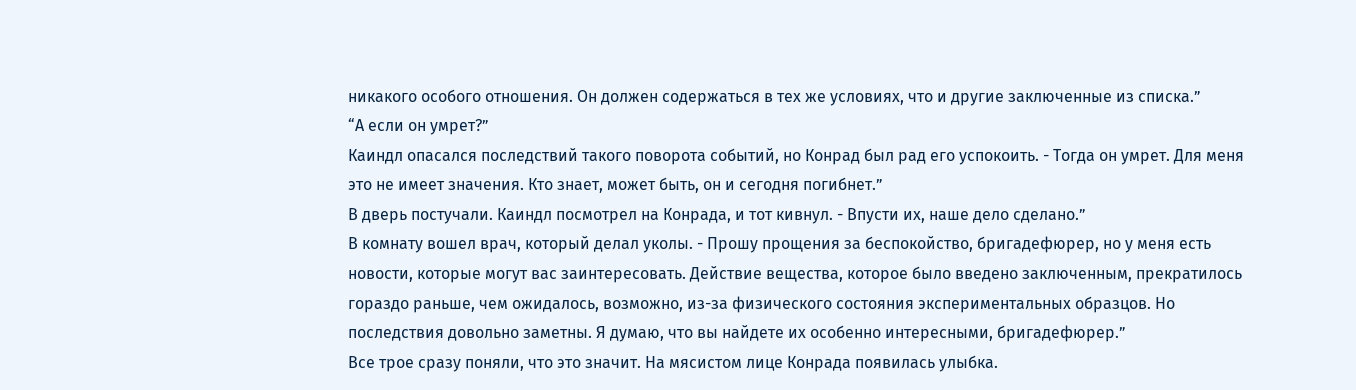никакого особого отношения. Он должен содержаться в тех же условиях, что и другие заключенные из списка.”
“А если он умрет?”
Каиндл опасался последствий такого поворота событий, но Конрад был рад его успокоить. - Тогда он умрет. Для меня это не имеет значения. Кто знает, может быть, он и сегодня погибнет.”
В дверь постучали. Каиндл посмотрел на Конрада, и тот кивнул. - Впусти их, наше дело сделано.”
В комнату вошел врач, который делал уколы. - Прошу прощения за беспокойство, бригадефюрер, но у меня есть новости, которые могут вас заинтересовать. Действие вещества, которое было введено заключенным, прекратилось гораздо раньше, чем ожидалось, возможно, из-за физического состояния экспериментальных образцов. Но последствия довольно заметны. Я думаю, что вы найдете их особенно интересными, бригадефюрер.”
Все трое сразу поняли, что это значит. На мясистом лице Конрада появилась улыбка.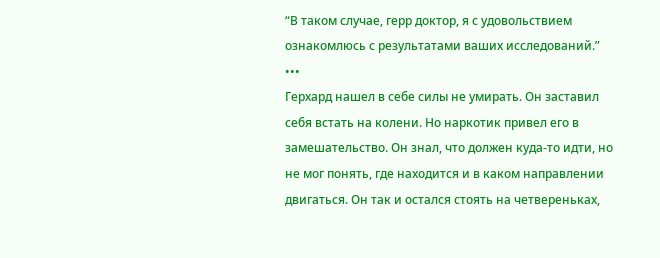“В таком случае, герр доктор, я с удовольствием ознакомлюсь с результатами ваших исследований.”
•••
Герхард нашел в себе силы не умирать. Он заставил себя встать на колени. Но наркотик привел его в замешательство. Он знал, что должен куда-то идти, но не мог понять, где находится и в каком направлении двигаться. Он так и остался стоять на четвереньках,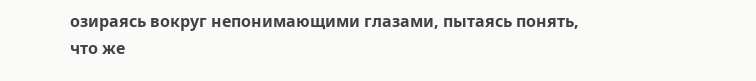озираясь вокруг непонимающими глазами, пытаясь понять, что же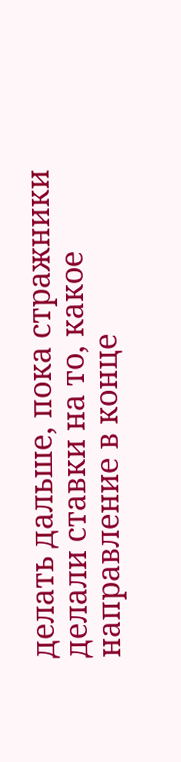делать дальше, пока стражники делали ставки на то, какое направление в конце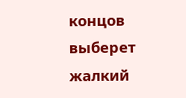концов выберет жалкий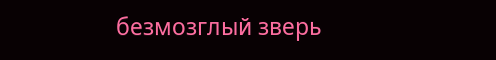безмозглый зверь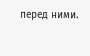перед ними.